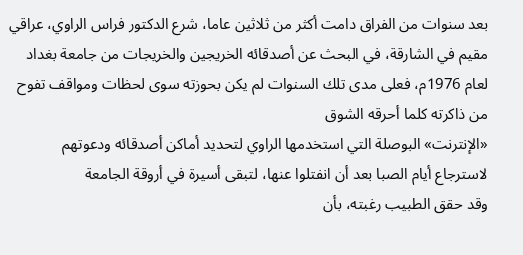بعد سنوات من الفراق دامت أكثر من ثلاثين عاما، شرع الدكتور فراس الراوي، عراقي مقيم في الشارقة، في البحث عن أصدقائه الخريجين والخريجات من جامعة بغداد لعام 1976م، فعلى مدى تلك السنوات لم يكن بحوزته سوى لحظات ومواقف تفوح من ذاكرته كلما أحرقه الشوق
«الإنترنت» البوصلة التي استخدمها الراوي لتحديد أماكن أصدقائه ودعوتهم لاسترجاع أيام الصبا بعد أن انفتلوا عنها، لتبقى أسيرة في أروقة الجامعة
وقد حقق الطبيب رغبته، بأن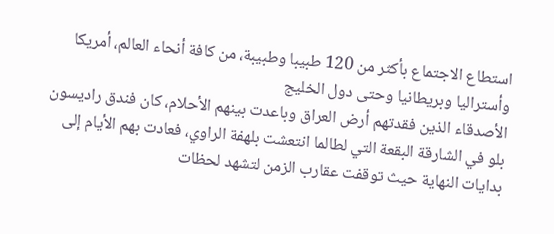استطاع الاجتماع بأكثر من 120 طبيبا وطبيبة، من كافة أنحاء العالم، أمريكا وأستراليا وبريطانيا وحتى دول الخليج
الأصدقاء الذين فقدتهم أرض العراق وباعدت بينهم الأحلام، كان فندق راديسون بلو في الشارقة البقعة التي لطالما انتعشت بلهفة الراوي، فعادت بهم الأيام إلى بدايات النهاية حيث توقفت عقارب الزمن لتشهد لحظات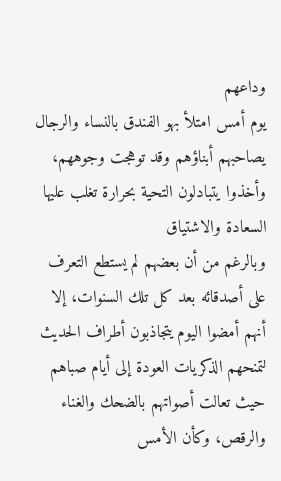وداعهم
يوم أمس امتلأ بهو الفندق بالنساء والرجال يصاحبهم أبناؤهم وقد توهجت وجوههم، وأخذوا يتبادلون التحية بحرارة تغلب عليها السعادة والاشتياق
وبالرغم من أن بعضهم لم يستطع التعرف على أصدقائه بعد كل تلك السنوات، إلا أنهم أمضوا اليوم يتجاذبون أطراف الحديث لتمنحهم الذكريات العودة إلى أيام صباهم حيث تعالت أصواتهم بالضحك والغناء والرقص، وكأن الأمس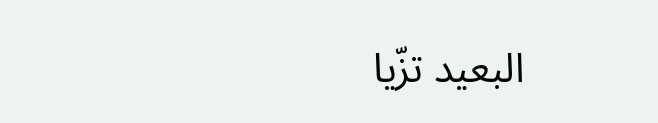البعيد تزّيا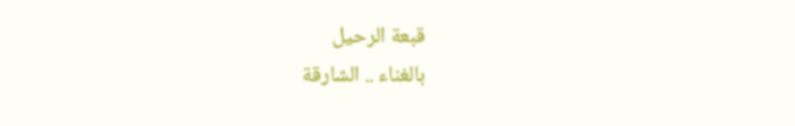قبعة الرحيل
بالغناء .. الشارقة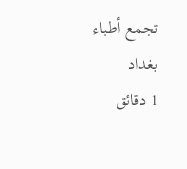تجمع أطباء بغداد
1 دقائق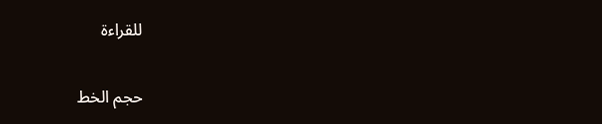للقراءة

حجم الخط